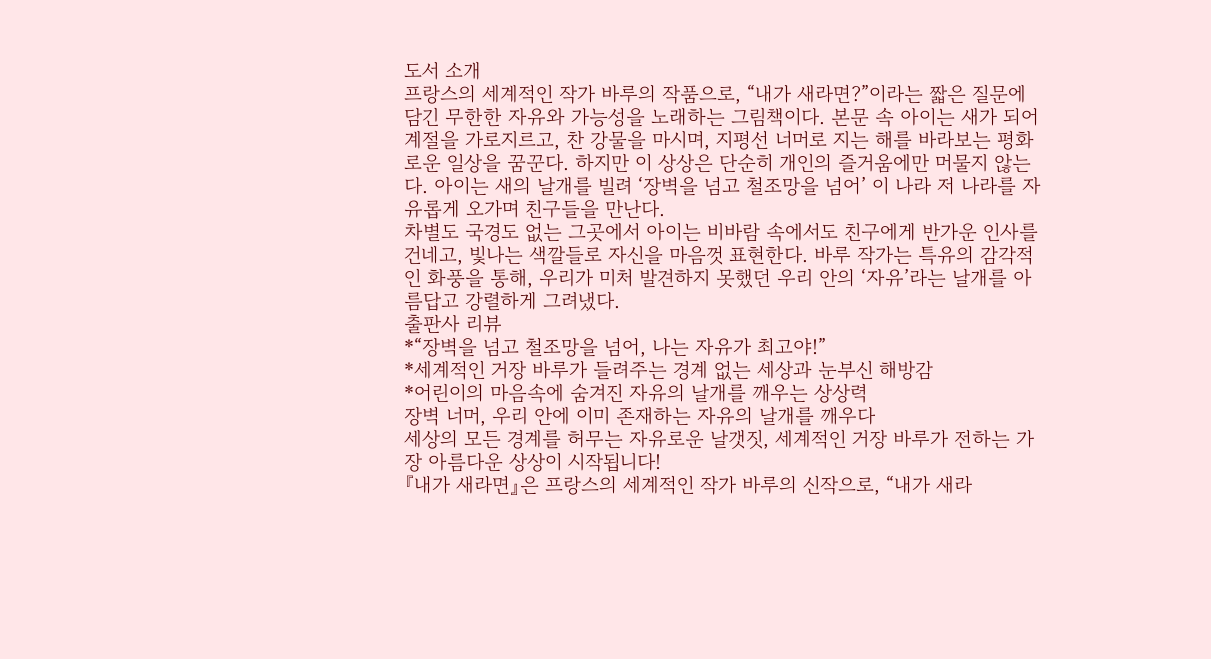도서 소개
프랑스의 세계적인 작가 바루의 작품으로, “내가 새라면?”이라는 짧은 질문에 담긴 무한한 자유와 가능성을 노래하는 그림책이다. 본문 속 아이는 새가 되어 계절을 가로지르고, 찬 강물을 마시며, 지평선 너머로 지는 해를 바라보는 평화로운 일상을 꿈꾼다. 하지만 이 상상은 단순히 개인의 즐거움에만 머물지 않는다. 아이는 새의 날개를 빌려 ‘장벽을 넘고 철조망을 넘어’ 이 나라 저 나라를 자유롭게 오가며 친구들을 만난다.
차별도 국경도 없는 그곳에서 아이는 비바람 속에서도 친구에게 반가운 인사를 건네고, 빛나는 색깔들로 자신을 마음껏 표현한다. 바루 작가는 특유의 감각적인 화풍을 통해, 우리가 미처 발견하지 못했던 우리 안의 ‘자유’라는 날개를 아름답고 강렬하게 그려냈다.
출판사 리뷰
*“장벽을 넘고 철조망을 넘어, 나는 자유가 최고야!”
*세계적인 거장 바루가 들려주는 경계 없는 세상과 눈부신 해방감
*어린이의 마음속에 숨겨진 자유의 날개를 깨우는 상상력
장벽 너머, 우리 안에 이미 존재하는 자유의 날개를 깨우다
세상의 모든 경계를 허무는 자유로운 날갯짓, 세계적인 거장 바루가 전하는 가장 아름다운 상상이 시작됩니다!
『내가 새라면』은 프랑스의 세계적인 작가 바루의 신작으로, “내가 새라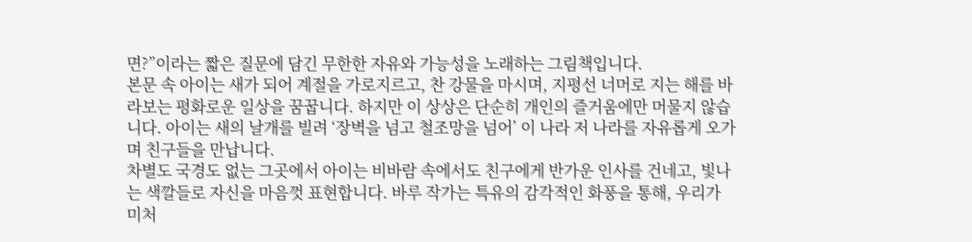면?”이라는 짧은 질문에 담긴 무한한 자유와 가능성을 노래하는 그림책입니다.
본문 속 아이는 새가 되어 계절을 가로지르고, 찬 강물을 마시며, 지평선 너머로 지는 해를 바라보는 평화로운 일상을 꿈꿉니다. 하지만 이 상상은 단순히 개인의 즐거움에만 머물지 않습니다. 아이는 새의 날개를 빌려 ‘장벽을 넘고 철조망을 넘어’ 이 나라 저 나라를 자유롭게 오가며 친구들을 만납니다.
차별도 국경도 없는 그곳에서 아이는 비바람 속에서도 친구에게 반가운 인사를 건네고, 빛나는 색깔들로 자신을 마음껏 표현합니다. 바루 작가는 특유의 감각적인 화풍을 통해, 우리가 미처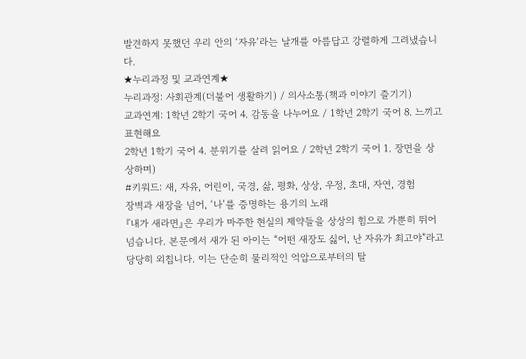발견하지 못했던 우리 안의 ‘자유’라는 날개를 아름답고 강렬하게 그려냈습니다.
★누리과정 및 교과연계★
누리과정: 사회관계(더불어 생활하기) / 의사소통(책과 이야기 즐기기)
교과연계: 1학년 2학기 국어 4. 감동을 나누어요 / 1학년 2학기 국어 8. 느끼고 표현해요
2학년 1학기 국어 4. 분위기를 살려 읽어요 / 2학년 2학기 국어 1. 장면을 상상하며)
#키워드: 새, 자유, 어린이, 국경, 삶, 평화, 상상, 우정, 초대, 자연, 경험
장벽과 새장을 넘어, ‘나’를 증명하는 용기의 노래
『내가 새라면』은 우리가 마주한 현실의 제약들을 상상의 힘으로 가뿐히 뛰어넘습니다. 본문에서 새가 된 아이는 “어떤 새장도 싫어, 난 자유가 최고야”라고 당당히 외칩니다. 이는 단순히 물리적인 억압으로부터의 탈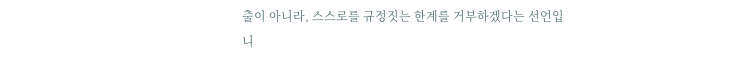출이 아니라, 스스로를 규정짓는 한계를 거부하겠다는 선언입니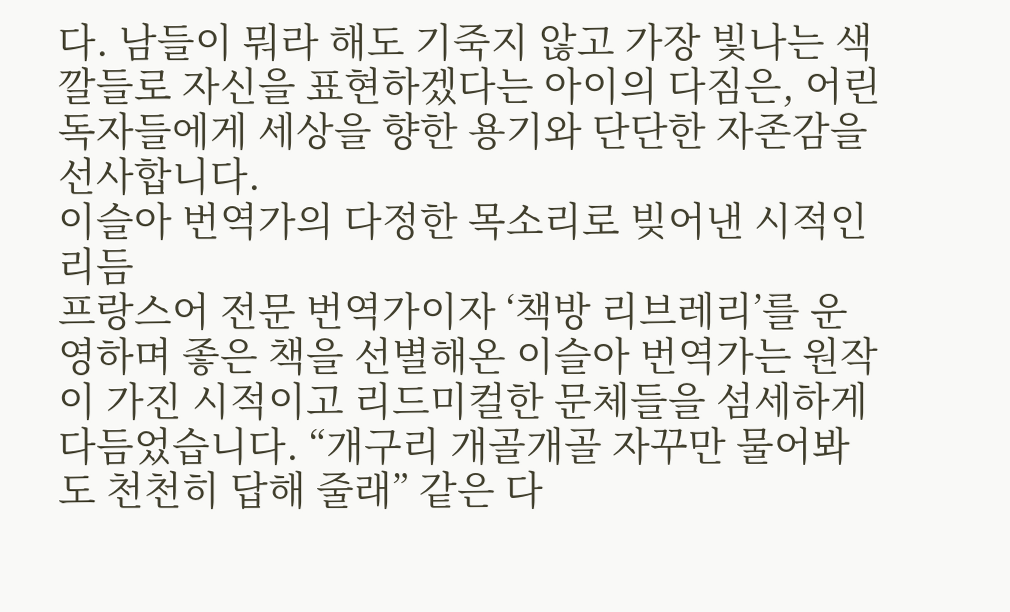다. 남들이 뭐라 해도 기죽지 않고 가장 빛나는 색깔들로 자신을 표현하겠다는 아이의 다짐은, 어린 독자들에게 세상을 향한 용기와 단단한 자존감을 선사합니다.
이슬아 번역가의 다정한 목소리로 빚어낸 시적인 리듬
프랑스어 전문 번역가이자 ‘책방 리브레리’를 운영하며 좋은 책을 선별해온 이슬아 번역가는 원작이 가진 시적이고 리드미컬한 문체들을 섬세하게 다듬었습니다. “개구리 개골개골 자꾸만 물어봐도 천천히 답해 줄래” 같은 다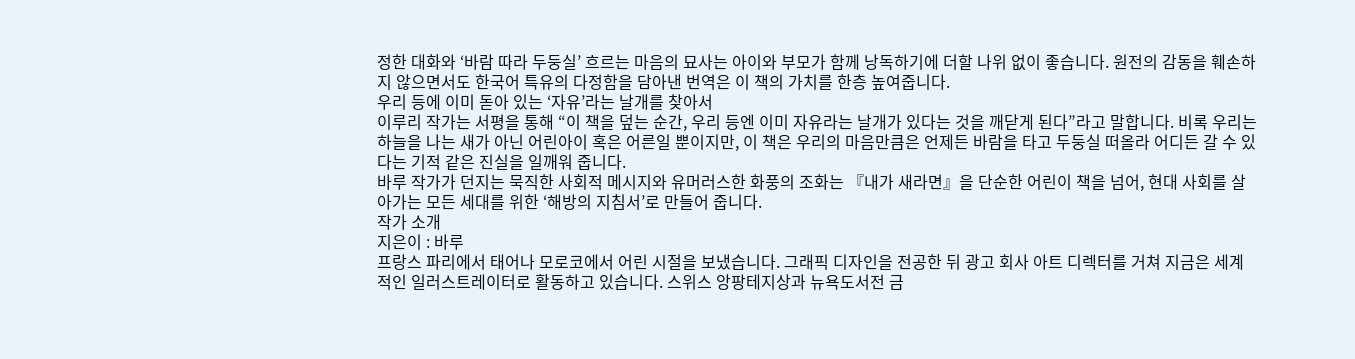정한 대화와 ‘바람 따라 두둥실’ 흐르는 마음의 묘사는 아이와 부모가 함께 낭독하기에 더할 나위 없이 좋습니다. 원전의 감동을 훼손하지 않으면서도 한국어 특유의 다정함을 담아낸 번역은 이 책의 가치를 한층 높여줍니다.
우리 등에 이미 돋아 있는 ‘자유’라는 날개를 찾아서
이루리 작가는 서평을 통해 “이 책을 덮는 순간, 우리 등엔 이미 자유라는 날개가 있다는 것을 깨닫게 된다”라고 말합니다. 비록 우리는 하늘을 나는 새가 아닌 어린아이 혹은 어른일 뿐이지만, 이 책은 우리의 마음만큼은 언제든 바람을 타고 두둥실 떠올라 어디든 갈 수 있다는 기적 같은 진실을 일깨워 줍니다.
바루 작가가 던지는 묵직한 사회적 메시지와 유머러스한 화풍의 조화는 『내가 새라면』을 단순한 어린이 책을 넘어, 현대 사회를 살아가는 모든 세대를 위한 ‘해방의 지침서’로 만들어 줍니다.
작가 소개
지은이 : 바루
프랑스 파리에서 태어나 모로코에서 어린 시절을 보냈습니다. 그래픽 디자인을 전공한 뒤 광고 회사 아트 디렉터를 거쳐 지금은 세계적인 일러스트레이터로 활동하고 있습니다. 스위스 앙팡테지상과 뉴욕도서전 금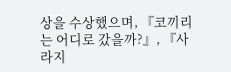상을 수상했으며, 『코끼리는 어디로 갔을까?』, 『사라지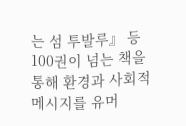는 섬 투발루』 등 100권이 넘는 책을 통해 환경과 사회적 메시지를 유머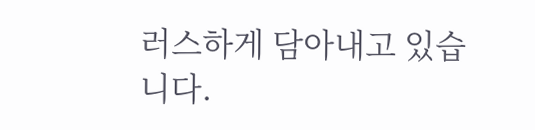러스하게 담아내고 있습니다.